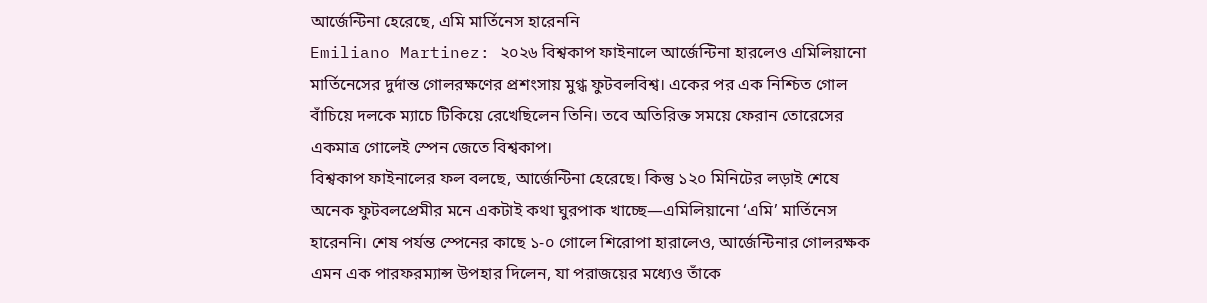আর্জেন্টিনা হেরেছে, এমি মার্তিনেস হারেননি
Emiliano Martinez: ২০২৬ বিশ্বকাপ ফাইনালে আর্জেন্টিনা হারলেও এমিলিয়ানো মার্তিনেসের দুর্দান্ত গোলরক্ষণের প্রশংসায় মুগ্ধ ফুটবলবিশ্ব। একের পর এক নিশ্চিত গোল বাঁচিয়ে দলকে ম্যাচে টিকিয়ে রেখেছিলেন তিনি। তবে অতিরিক্ত সময়ে ফেরান তোরেসের একমাত্র গোলেই স্পেন জেতে বিশ্বকাপ।
বিশ্বকাপ ফাইনালের ফল বলছে, আর্জেন্টিনা হেরেছে। কিন্তু ১২০ মিনিটের লড়াই শেষে অনেক ফুটবলপ্রেমীর মনে একটাই কথা ঘুরপাক খাচ্ছে—এমিলিয়ানো ‘এমি’ মার্তিনেস হারেননি। শেষ পর্যন্ত স্পেনের কাছে ১-০ গোলে শিরোপা হারালেও, আর্জেন্টিনার গোলরক্ষক এমন এক পারফরম্যান্স উপহার দিলেন, যা পরাজয়ের মধ্যেও তাঁকে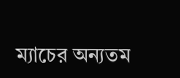ম্যাচের অন্যতম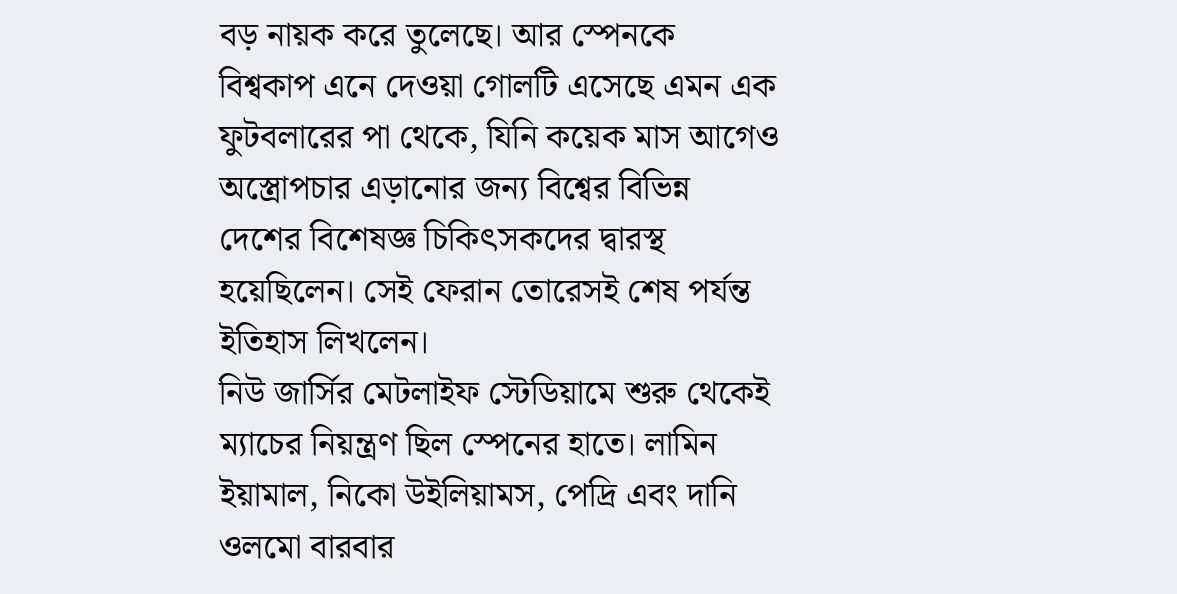বড় নায়ক করে তুলেছে। আর স্পেনকে বিশ্বকাপ এনে দেওয়া গোলটি এসেছে এমন এক ফুটবলারের পা থেকে, যিনি কয়েক মাস আগেও অস্ত্রোপচার এড়ানোর জন্য বিশ্বের বিভিন্ন দেশের বিশেষজ্ঞ চিকিৎসকদের দ্বারস্থ হয়েছিলেন। সেই ফেরান তোরেসই শেষ পর্যন্ত ইতিহাস লিখলেন।
নিউ জার্সির মেটলাইফ স্টেডিয়ামে শুরু থেকেই ম্যাচের নিয়ন্ত্রণ ছিল স্পেনের হাতে। লামিন ইয়ামাল, নিকো উইলিয়ামস, পেদ্রি এবং দানি ওলমো বারবার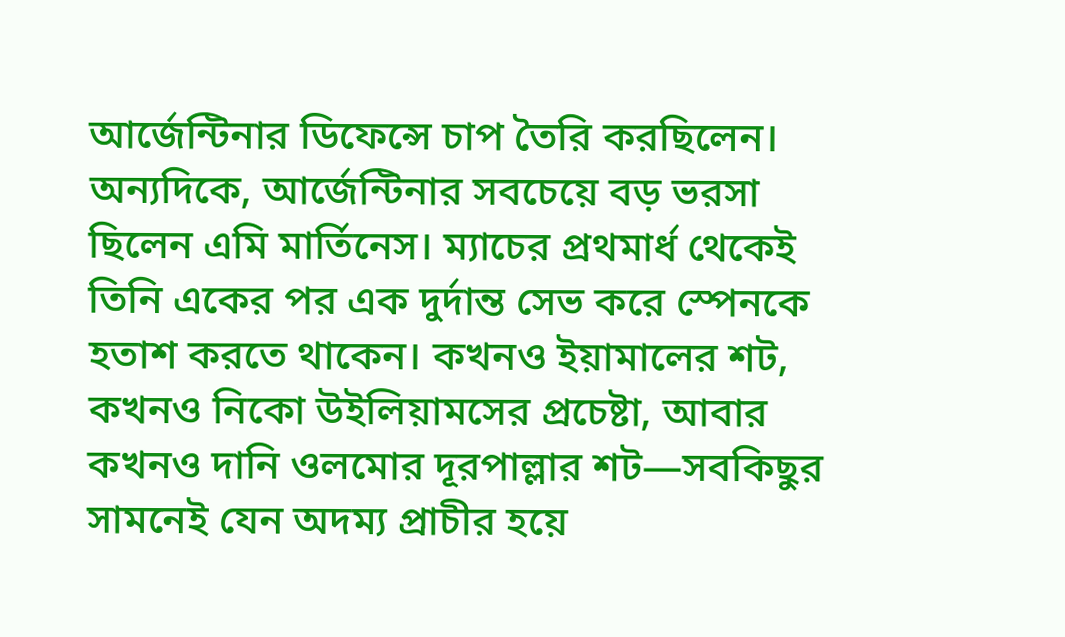আর্জেন্টিনার ডিফেন্সে চাপ তৈরি করছিলেন। অন্যদিকে, আর্জেন্টিনার সবচেয়ে বড় ভরসা ছিলেন এমি মার্তিনেস। ম্যাচের প্রথমার্ধ থেকেই তিনি একের পর এক দুর্দান্ত সেভ করে স্পেনকে হতাশ করতে থাকেন। কখনও ইয়ামালের শট, কখনও নিকো উইলিয়ামসের প্রচেষ্টা, আবার কখনও দানি ওলমোর দূরপাল্লার শট—সবকিছুর সামনেই যেন অদম্য প্রাচীর হয়ে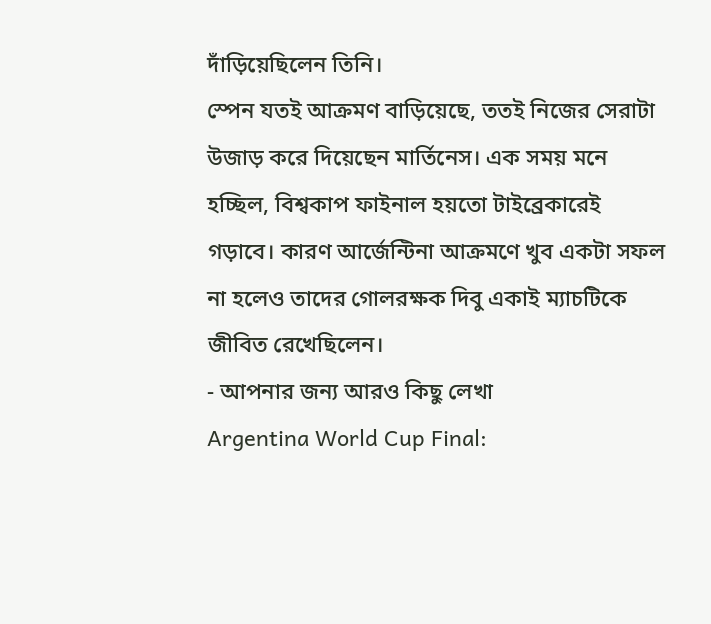দাঁড়িয়েছিলেন তিনি।
স্পেন যতই আক্রমণ বাড়িয়েছে, ততই নিজের সেরাটা উজাড় করে দিয়েছেন মার্তিনেস। এক সময় মনে হচ্ছিল, বিশ্বকাপ ফাইনাল হয়তো টাইব্রেকারেই গড়াবে। কারণ আর্জেন্টিনা আক্রমণে খুব একটা সফল না হলেও তাদের গোলরক্ষক দিবু একাই ম্যাচটিকে জীবিত রেখেছিলেন।
- আপনার জন্য আরও কিছু লেখা
Argentina World Cup Final: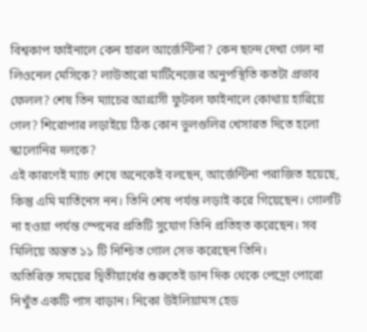বিশ্বকাপ ফাইনালে কেন হারল আর্জেন্টিনা? কেন ছন্দে দেখা গেল না লিওনেল মেসিকে? লাউতারো মার্টিনেজের অনুপস্থিতি কতটা প্রভাব ফেলল? শেষ তিন ম্যাচের আগ্রাসী ফুটবল ফাইনালে কোথায় হারিয়ে গেল? শিরোপার লড়াইয়ে ঠিক কোন ভুলগুলির খেসারত দিতে হলো স্কালোনির দলকে?
এই কারণেই ম্যাচ শেষে অনেকেই বলছেন, আর্জেন্টিনা পরাজিত হয়েছে, কিন্তু এমি মার্তিনেস নন। তিনি শেষ পর্যন্ত লড়াই করে গিয়েছেন। গোলটি না হওয়া পর্যন্ত স্পেনের প্রতিটি সুযোগ তিনি প্রতিহত করেছেন। সব মিলিয়ে অন্তত ১১ টি নিশ্চিত গোল সেভ করেছেন তিনি।
অতিরিক্ত সময়ের দ্বিতীয়ার্ধের শুরুতেই ডান দিক থেকে পেদ্রো পোরো নিখুঁত একটি পাস বাড়ান। নিকো উইলিয়ামস হেড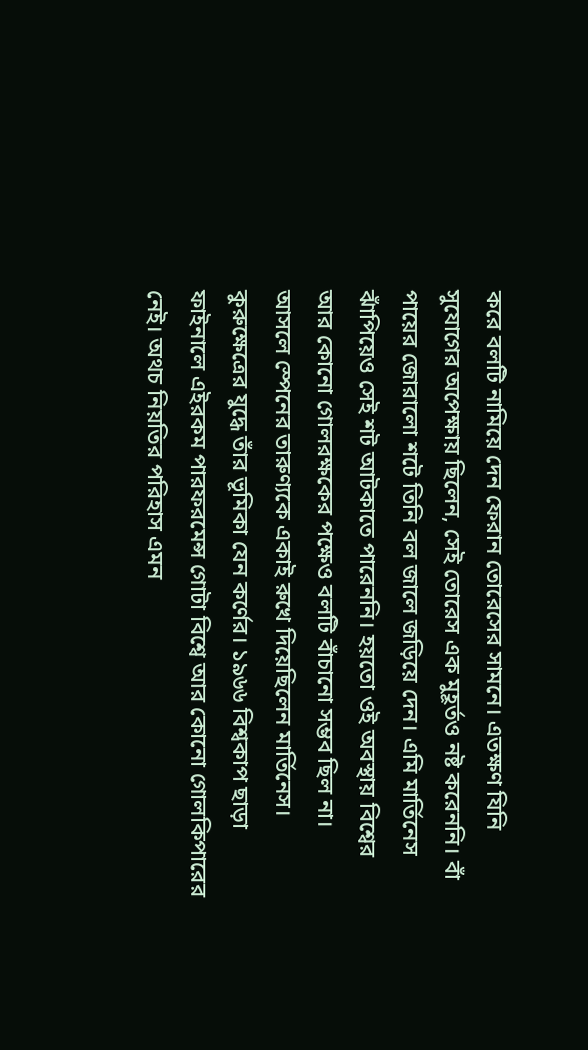করে বলটি নামিয়ে দেন ফেরান তোরেসের সামনে। এতক্ষণ যিনি সুযোগের অপেক্ষায় ছিলেন, সেই তোরেস এক মুহূর্তও নষ্ট করেননি। বাঁ পায়ের জোরালো শটে তিনি বল জালে জড়িয়ে দেন। এমি মার্তিনেস ঝাঁপিয়েও সেই শট আটকাতে পারেননি। হয়তো ওই অবস্থায় বিশ্বের আর কোনো গোলরক্ষকের পক্ষেও বলটি বাঁচানো সম্ভব ছিল না।
আসলে স্পেনের তারুণ্যকে একাই রুখে দিয়েছিলেন মার্তিনেস। কুরুক্ষেত্রের যুদ্ধে তাঁর ভূমিকা যেন কর্ণের। ১৯৬৬ বিশ্বকাপ ছাড়া ফাইনালে এইরকম পারফরমেন্স গোটা বিশ্বে আর কোনো গোলকিপারের নেই। অথচ নিয়তির পরিহাস এমন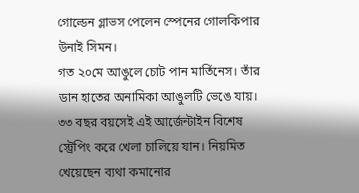গোল্ডেন গ্লাভস পেলেন স্পেনের গোলকিপার উনাই সিমন।
গত ২০মে আঙুলে চোট পান মার্তিনেস। তাঁর ডান হাতের অনামিকা আঙুলটি ভেঙে যায়। ৩৩ বছর বয়সেই এই আর্জেন্টাইন বিশেষ স্ট্রেপিং করে খেলা চালিয়ে যান। নিয়মিত খেয়েছেন ব্যথা কমানোর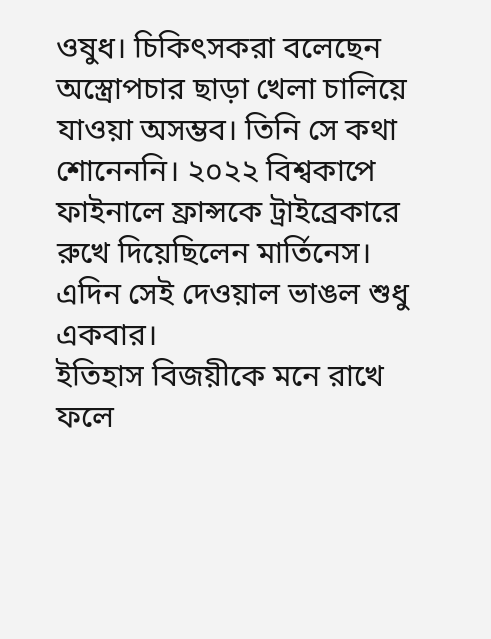ওষুধ। চিকিৎসকরা বলেছেন অস্ত্রোপচার ছাড়া খেলা চালিয়ে যাওয়া অসম্ভব। তিনি সে কথা শোনেননি। ২০২২ বিশ্বকাপে ফাইনালে ফ্রান্সকে ট্রাইব্রেকারে রুখে দিয়েছিলেন মার্তিনেস। এদিন সেই দেওয়াল ভাঙল শুধু একবার।
ইতিহাস বিজয়ীকে মনে রাখে ফলে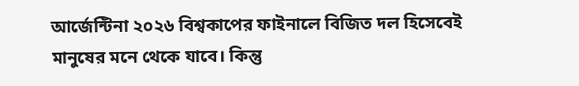আর্জেন্টিনা ২০২৬ বিশ্বকাপের ফাইনালে বিজিত দল হিসেবেই মানুষের মনে থেকে যাবে। কিন্তু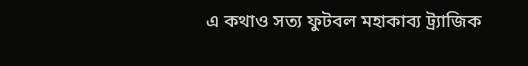এ কথাও সত্য ফুটবল মহাকাব্য ট্র্যাজিক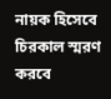নায়ক হিসেবে চিরকাল স্মরণ করবে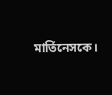মার্তিনেসকে।